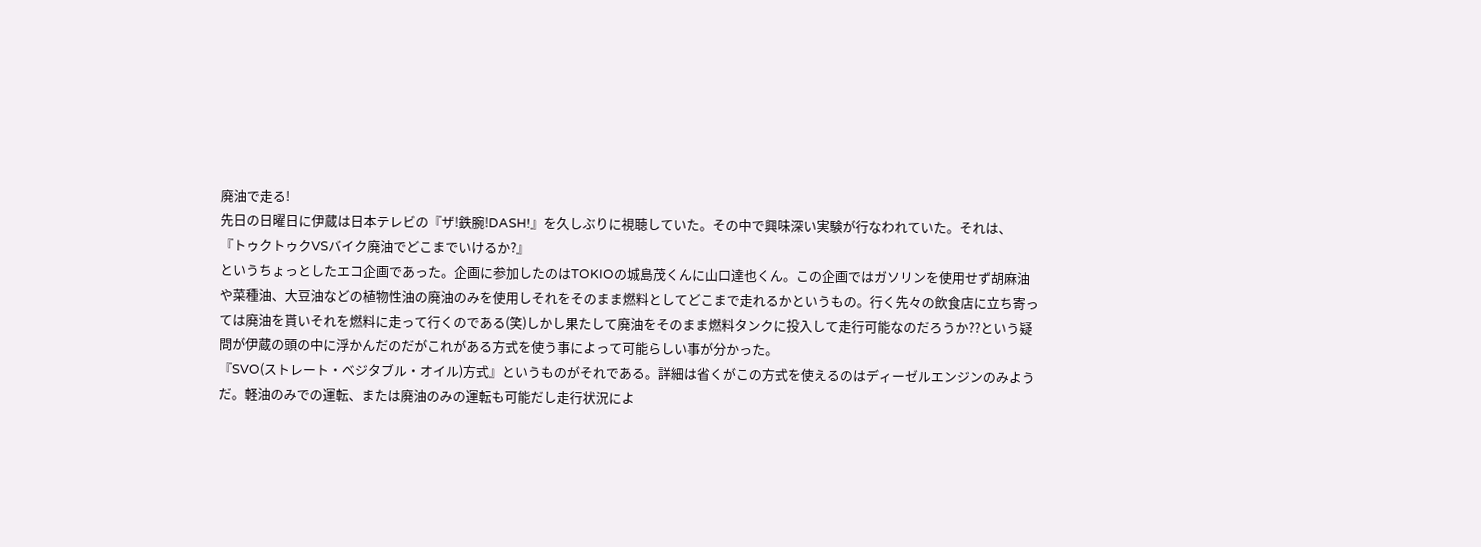廃油で走る!
先日の日曜日に伊蔵は日本テレビの『ザ!鉄腕!DASH!』を久しぶりに視聴していた。その中で興味深い実験が行なわれていた。それは、
『トゥクトゥクVSバイク廃油でどこまでいけるか?』
というちょっとしたエコ企画であった。企画に参加したのはTOKIOの城島茂くんに山口達也くん。この企画ではガソリンを使用せず胡麻油や菜種油、大豆油などの植物性油の廃油のみを使用しそれをそのまま燃料としてどこまで走れるかというもの。行く先々の飲食店に立ち寄っては廃油を貰いそれを燃料に走って行くのである(笑)しかし果たして廃油をそのまま燃料タンクに投入して走行可能なのだろうか??という疑問が伊蔵の頭の中に浮かんだのだがこれがある方式を使う事によって可能らしい事が分かった。
『SVO(ストレート・ベジタブル・オイル)方式』というものがそれである。詳細は省くがこの方式を使えるのはディーゼルエンジンのみようだ。軽油のみでの運転、または廃油のみの運転も可能だし走行状況によ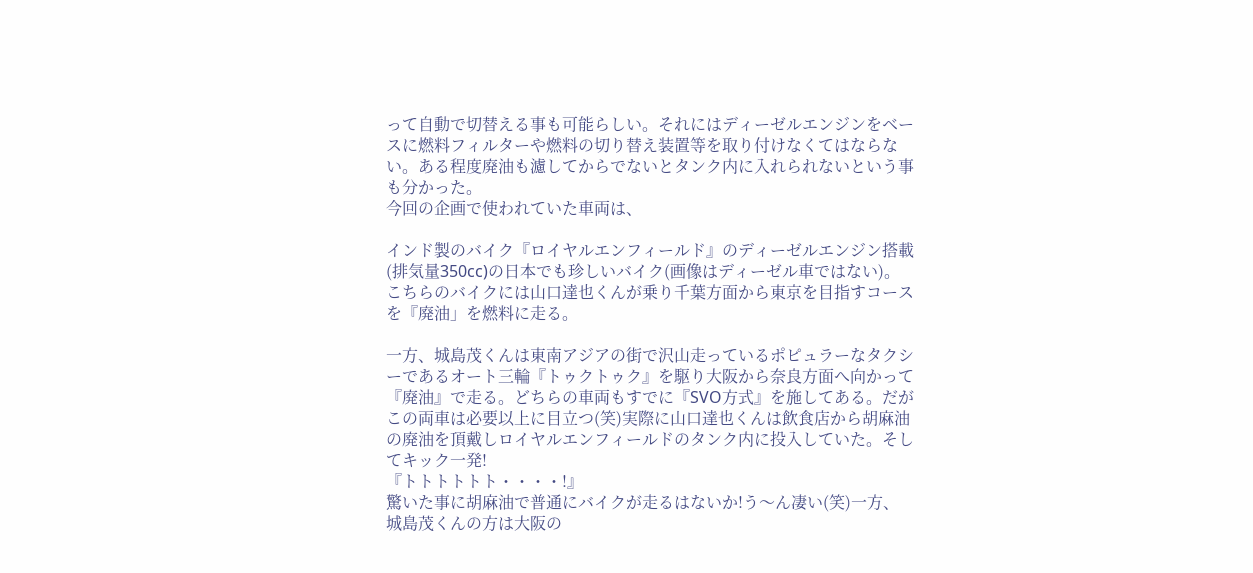って自動で切替える事も可能らしい。それにはディーゼルエンジンをベースに燃料フィルターや燃料の切り替え装置等を取り付けなくてはならない。ある程度廃油も濾してからでないとタンク内に入れられないという事も分かった。
今回の企画で使われていた車両は、

インド製のバイク『ロイヤルエンフィールド』のディーゼルエンジン搭載(排気量350cc)の日本でも珍しいバイク(画像はディーゼル車ではない)。こちらのバイクには山口達也くんが乗り千葉方面から東京を目指すコースを『廃油」を燃料に走る。

一方、城島茂くんは東南アジアの街で沢山走っているポピュラーなタクシーであるオート三輪『トゥクトゥク』を駆り大阪から奈良方面へ向かって『廃油』で走る。どちらの車両もすでに『SVO方式』を施してある。だがこの両車は必要以上に目立つ(笑)実際に山口達也くんは飲食店から胡麻油の廃油を頂戴しロイヤルエンフィールドのタンク内に投入していた。そしてキック一発!
『トトトトトト・・・・!』
驚いた事に胡麻油で普通にバイクが走るはないか!う〜ん凄い(笑)一方、城島茂くんの方は大阪の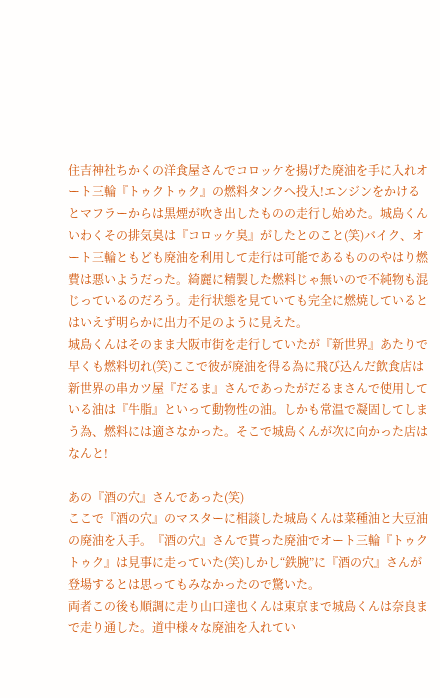住吉神社ちかくの洋食屋さんでコロッケを揚げた廃油を手に入れオート三輪『トゥクトゥク』の燃料タンクへ投入!エンジンをかけるとマフラーからは黒煙が吹き出したものの走行し始めた。城島くんいわくその排気臭は『コロッケ臭』がしたとのこと(笑)バイク、オート三輪ともども廃油を利用して走行は可能であるもののやはり燃費は悪いようだった。綺麗に精製した燃料じゃ無いので不純物も混じっているのだろう。走行状態を見ていても完全に燃焼しているとはいえず明らかに出力不足のように見えた。
城島くんはそのまま大阪市街を走行していたが『新世界』あたりで早くも燃料切れ(笑)ここで彼が廃油を得る為に飛び込んだ飲食店は新世界の串カツ屋『だるま』さんであったがだるまさんで使用している油は『牛脂』といって動物性の油。しかも常温で凝固してしまう為、燃料には適さなかった。そこで城島くんが次に向かった店はなんと!

あの『酒の穴』さんであった(笑)
ここで『酒の穴』のマスターに相談した城島くんは菜種油と大豆油の廃油を入手。『酒の穴』さんで貰った廃油でオート三輪『トゥクトゥク』は見事に走っていた(笑)しかし“鉄腕”に『酒の穴』さんが登場するとは思ってもみなかったので驚いた。
両者この後も順調に走り山口達也くんは東京まで城島くんは奈良まで走り通した。道中様々な廃油を入れてい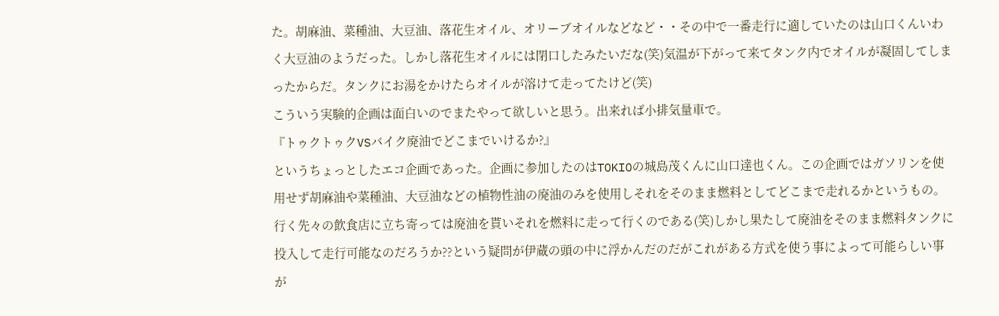た。胡麻油、菜種油、大豆油、落花生オイル、オリーブオイルなどなど・・その中で一番走行に適していたのは山口くんいわく大豆油のようだった。しかし落花生オイルには閉口したみたいだな(笑)気温が下がって来てタンク内でオイルが凝固してしまったからだ。タンクにお湯をかけたらオイルが溶けて走ってたけど(笑)
こういう実験的企画は面白いのでまたやって欲しいと思う。出来れば小排気量車で。
『トゥクトゥクVSバイク廃油でどこまでいけるか?』
というちょっとしたエコ企画であった。企画に参加したのはTOKIOの城島茂くんに山口達也くん。この企画ではガソリンを使用せず胡麻油や菜種油、大豆油などの植物性油の廃油のみを使用しそれをそのまま燃料としてどこまで走れるかというもの。行く先々の飲食店に立ち寄っては廃油を貰いそれを燃料に走って行くのである(笑)しかし果たして廃油をそのまま燃料タンクに投入して走行可能なのだろうか??という疑問が伊蔵の頭の中に浮かんだのだがこれがある方式を使う事によって可能らしい事が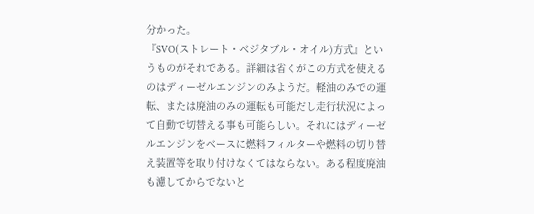分かった。
『SVO(ストレート・ベジタブル・オイル)方式』というものがそれである。詳細は省くがこの方式を使えるのはディーゼルエンジンのみようだ。軽油のみでの運転、または廃油のみの運転も可能だし走行状況によって自動で切替える事も可能らしい。それにはディーゼルエンジンをベースに燃料フィルターや燃料の切り替え装置等を取り付けなくてはならない。ある程度廃油も濾してからでないと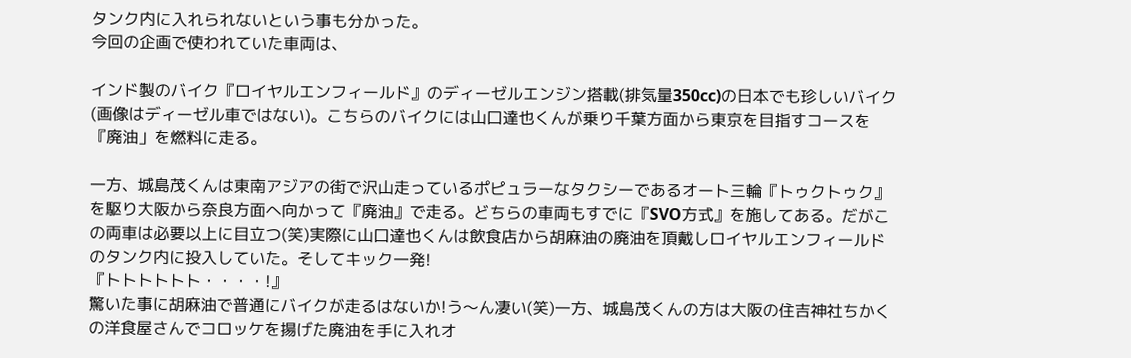タンク内に入れられないという事も分かった。
今回の企画で使われていた車両は、

インド製のバイク『ロイヤルエンフィールド』のディーゼルエンジン搭載(排気量350cc)の日本でも珍しいバイク(画像はディーゼル車ではない)。こちらのバイクには山口達也くんが乗り千葉方面から東京を目指すコースを『廃油」を燃料に走る。

一方、城島茂くんは東南アジアの街で沢山走っているポピュラーなタクシーであるオート三輪『トゥクトゥク』を駆り大阪から奈良方面へ向かって『廃油』で走る。どちらの車両もすでに『SVO方式』を施してある。だがこの両車は必要以上に目立つ(笑)実際に山口達也くんは飲食店から胡麻油の廃油を頂戴しロイヤルエンフィールドのタンク内に投入していた。そしてキック一発!
『トトトトトト・・・・!』
驚いた事に胡麻油で普通にバイクが走るはないか!う〜ん凄い(笑)一方、城島茂くんの方は大阪の住吉神社ちかくの洋食屋さんでコロッケを揚げた廃油を手に入れオ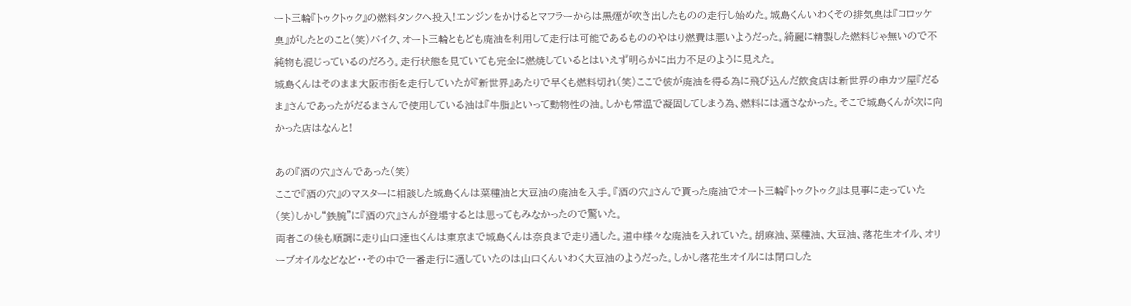ート三輪『トゥクトゥク』の燃料タンクへ投入!エンジンをかけるとマフラーからは黒煙が吹き出したものの走行し始めた。城島くんいわくその排気臭は『コロッケ臭』がしたとのこと(笑)バイク、オート三輪ともども廃油を利用して走行は可能であるもののやはり燃費は悪いようだった。綺麗に精製した燃料じゃ無いので不純物も混じっているのだろう。走行状態を見ていても完全に燃焼しているとはいえず明らかに出力不足のように見えた。
城島くんはそのまま大阪市街を走行していたが『新世界』あたりで早くも燃料切れ(笑)ここで彼が廃油を得る為に飛び込んだ飲食店は新世界の串カツ屋『だるま』さんであったがだるまさんで使用している油は『牛脂』といって動物性の油。しかも常温で凝固してしまう為、燃料には適さなかった。そこで城島くんが次に向かった店はなんと!

あの『酒の穴』さんであった(笑)
ここで『酒の穴』のマスターに相談した城島くんは菜種油と大豆油の廃油を入手。『酒の穴』さんで貰った廃油でオート三輪『トゥクトゥク』は見事に走っていた(笑)しかし“鉄腕”に『酒の穴』さんが登場するとは思ってもみなかったので驚いた。
両者この後も順調に走り山口達也くんは東京まで城島くんは奈良まで走り通した。道中様々な廃油を入れていた。胡麻油、菜種油、大豆油、落花生オイル、オリーブオイルなどなど・・その中で一番走行に適していたのは山口くんいわく大豆油のようだった。しかし落花生オイルには閉口した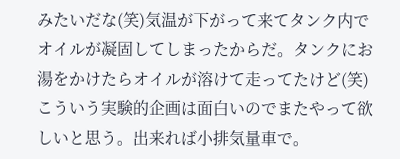みたいだな(笑)気温が下がって来てタンク内でオイルが凝固してしまったからだ。タンクにお湯をかけたらオイルが溶けて走ってたけど(笑)
こういう実験的企画は面白いのでまたやって欲しいと思う。出来れば小排気量車で。